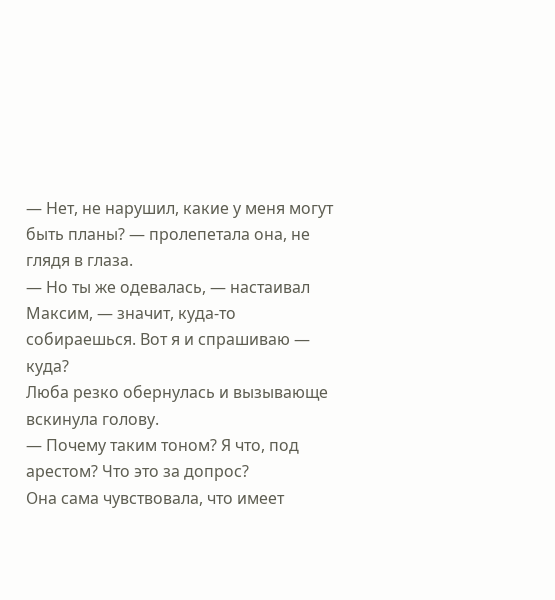— Нет, не нарушил, какие у меня могут быть планы? — пролепетала она, не глядя в глаза.
— Но ты же одевалась, — настаивал Максим, — значит, куда-то собираешься. Вот я и спрашиваю — куда?
Люба резко обернулась и вызывающе вскинула голову.
— Почему таким тоном? Я что, под арестом? Что это за допрос?
Она сама чувствовала, что имеет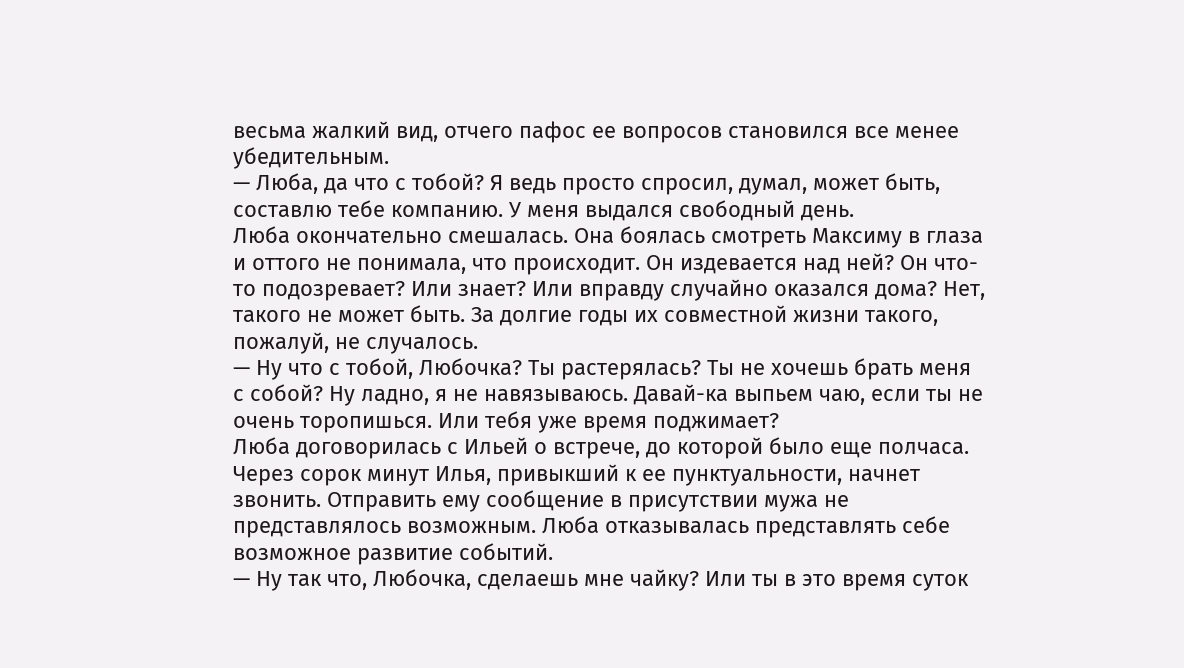весьма жалкий вид, отчего пафос ее вопросов становился все менее убедительным.
— Люба, да что с тобой? Я ведь просто спросил, думал, может быть, составлю тебе компанию. У меня выдался свободный день.
Люба окончательно смешалась. Она боялась смотреть Максиму в глаза и оттого не понимала, что происходит. Он издевается над ней? Он что-то подозревает? Или знает? Или вправду случайно оказался дома? Нет, такого не может быть. За долгие годы их совместной жизни такого, пожалуй, не случалось.
— Ну что с тобой, Любочка? Ты растерялась? Ты не хочешь брать меня с собой? Ну ладно, я не навязываюсь. Давай-ка выпьем чаю, если ты не очень торопишься. Или тебя уже время поджимает?
Люба договорилась с Ильей о встрече, до которой было еще полчаса. Через сорок минут Илья, привыкший к ее пунктуальности, начнет звонить. Отправить ему сообщение в присутствии мужа не представлялось возможным. Люба отказывалась представлять себе возможное развитие событий.
— Ну так что, Любочка, сделаешь мне чайку? Или ты в это время суток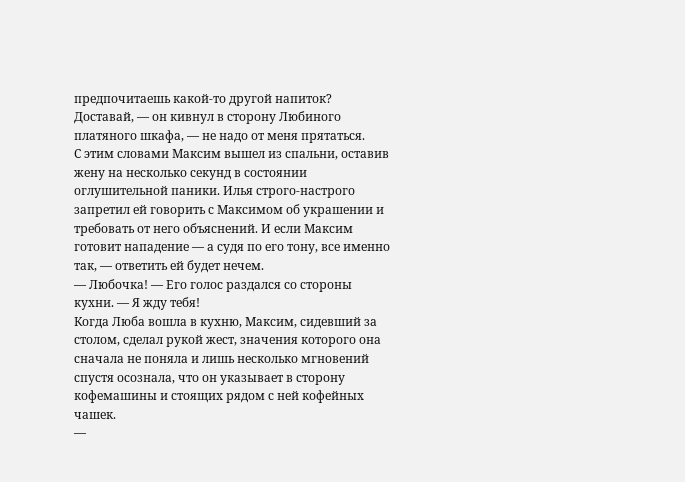предпочитаешь какой-то другой напиток? Доставай, — он кивнул в сторону Любиного платяного шкафа, — не надо от меня прятаться.
С этим словами Максим вышел из спальни, оставив жену на несколько секунд в состоянии оглушительной паники. Илья строго-настрого запретил ей говорить с Максимом об украшении и требовать от него объяснений. И если Максим готовит нападение — а судя по его тону, все именно так, — ответить ей будет нечем.
— Любочка! — Его голос раздался со стороны кухни. — Я жду тебя!
Когда Люба вошла в кухню, Максим, сидевший за столом, сделал рукой жест, значения которого она сначала не поняла и лишь несколько мгновений спустя осознала, что он указывает в сторону кофемашины и стоящих рядом с ней кофейных чашек.
—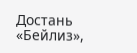Достань «Бейлиз»,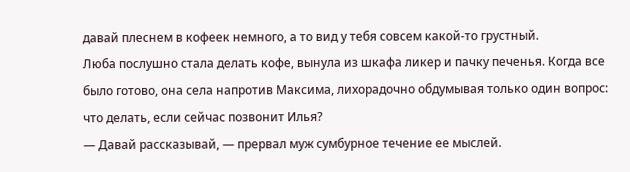давай плеснем в кофеек немного, а то вид у тебя совсем какой-то грустный.
Люба послушно стала делать кофе, вынула из шкафа ликер и пачку печенья. Когда все было готово, она села напротив Максима, лихорадочно обдумывая только один вопрос: что делать, если сейчас позвонит Илья?
— Давай рассказывай, — прервал муж сумбурное течение ее мыслей.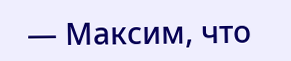— Максим, что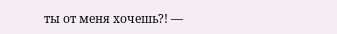ты от меня хочешь?! —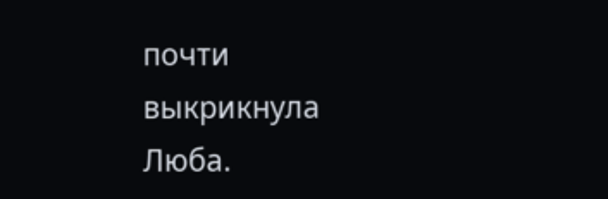почти выкрикнула Люба.